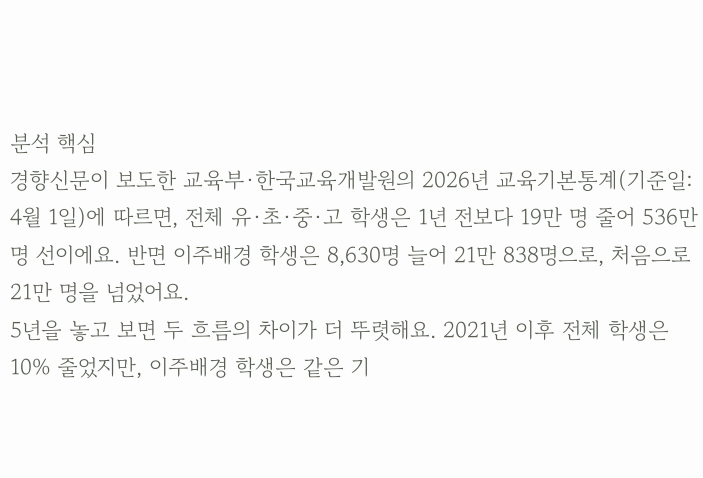분석 핵심
경향신문이 보도한 교육부·한국교육개발원의 2026년 교육기본통계(기준일: 4월 1일)에 따르면, 전체 유·초·중·고 학생은 1년 전보다 19만 명 줄어 536만 명 선이에요. 반면 이주배경 학생은 8,630명 늘어 21만 838명으로, 처음으로 21만 명을 넘었어요.
5년을 놓고 보면 두 흐름의 차이가 더 뚜렷해요. 2021년 이후 전체 학생은 10% 줄었지만, 이주배경 학생은 같은 기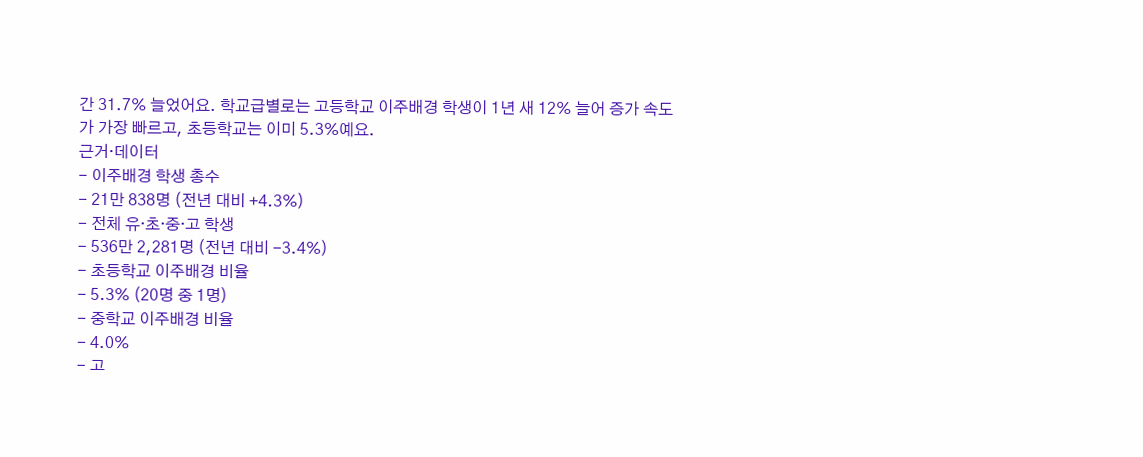간 31.7% 늘었어요. 학교급별로는 고등학교 이주배경 학생이 1년 새 12% 늘어 증가 속도가 가장 빠르고, 초등학교는 이미 5.3%예요.
근거·데이터
- 이주배경 학생 총수
- 21만 838명 (전년 대비 +4.3%)
- 전체 유·초·중·고 학생
- 536만 2,281명 (전년 대비 -3.4%)
- 초등학교 이주배경 비율
- 5.3% (20명 중 1명)
- 중학교 이주배경 비율
- 4.0%
- 고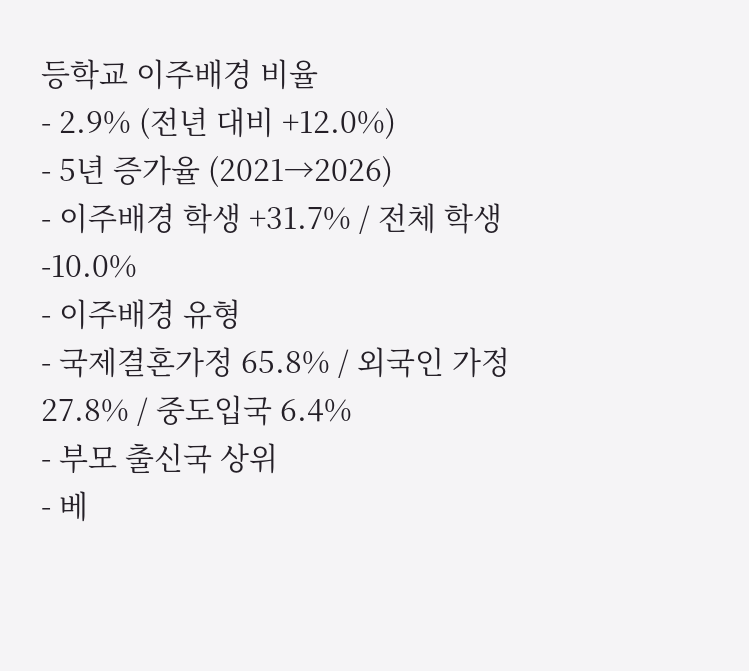등학교 이주배경 비율
- 2.9% (전년 대비 +12.0%)
- 5년 증가율 (2021→2026)
- 이주배경 학생 +31.7% / 전체 학생 -10.0%
- 이주배경 유형
- 국제결혼가정 65.8% / 외국인 가정 27.8% / 중도입국 6.4%
- 부모 출신국 상위
- 베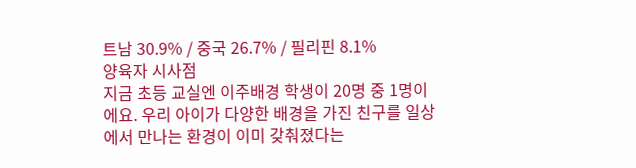트남 30.9% / 중국 26.7% / 필리핀 8.1%
양육자 시사점
지금 초등 교실엔 이주배경 학생이 20명 중 1명이에요. 우리 아이가 다양한 배경을 가진 친구를 일상에서 만나는 환경이 이미 갖춰졌다는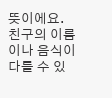뜻이에요. 친구의 이름이나 음식이 다를 수 있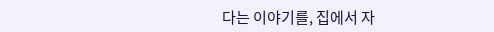다는 이야기를, 집에서 자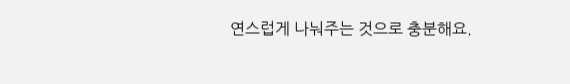연스럽게 나눠주는 것으로 충분해요.